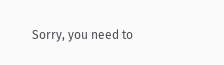Sorry, you need to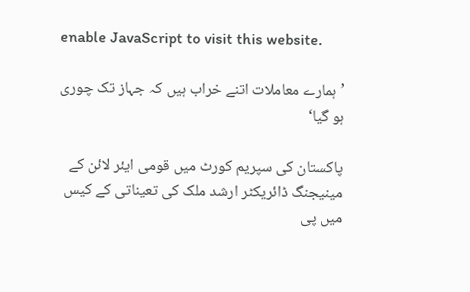enable JavaScript to visit this website.

’ہمارے معاملات اتنے خراب ہیں کہ جہاز تک چوری ہو گیا‘

پاکستان کی سپریم کورٹ میں قومی ایئر لائن کے مینیجنگ ڈائریکٹر ارشد ملک کی تعیناتی کے کیس میں پی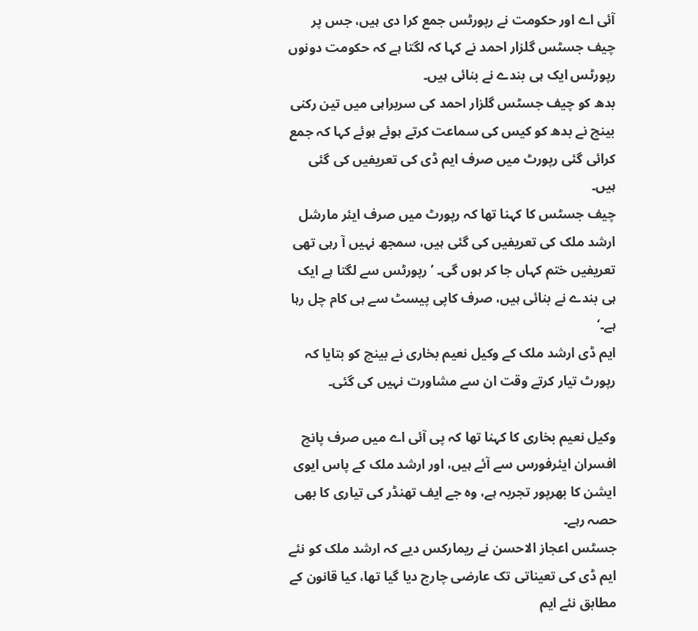آئی اے اور حکومت نے رپورٹس جمع کرا دی ہیں، جس پر چیف جسٹس گلزار احمد نے کہا کہ لگتا ہے کہ حکومت دونوں رپورٹس ایک ہی بندے نے بنائی ہیں۔
بدھ کو چیف جسٹس گلزار احمد کی سربراہی میں تین رکنی بینچ نے بدھ کو کیس کی سماعت کرتے ہوئے ہوئے کہا کہ جمع کرائی گئی رپورٹ میں صرف ایم ڈی کی تعریفیں کی گئی ہیں۔
چیف جسٹس کا کہنا تھا کہ رپورٹ میں صرف ایئر مارشل ارشد ملک کی تعریفیں کی گئی ہیں، سمجھ نہیں آ رہی تھی تعریفیں ختم کہاں جا کر ہوں گی۔ ’رپورٹس سے لگتا ہے ایک ہی بندے نے بنائی ہیں، صرف کاپی پیسٹ سے ہی کام چل رہا ہے۔‘
ایم ڈی ارشد ملک کے وکیل نعیم بخاری نے بینچ کو بتایا کہ رپورٹ تیار کرتے وقت ان سے مشاورت نہیں کی گئی۔

وکیل نعیم بخاری کا کہنا تھا کہ پی آئی اے میں صرف پانچ افسران ایئرفورس سے آئے ہیں، اور ارشد ملک کے پاس ایوی ایشن کا بھرپور تجربہ ہے، وہ جے ایف تھنڈر کی تیاری کا بھی حصہ رہے۔
جسٹس اعجاز الاحسن نے ریمارکس دیے کہ ارشد ملک کو نئے ایم ڈی کی تعیناتی تک عارضی چارج دیا گیا تھا، کیا قانون کے مطابق نئے ایم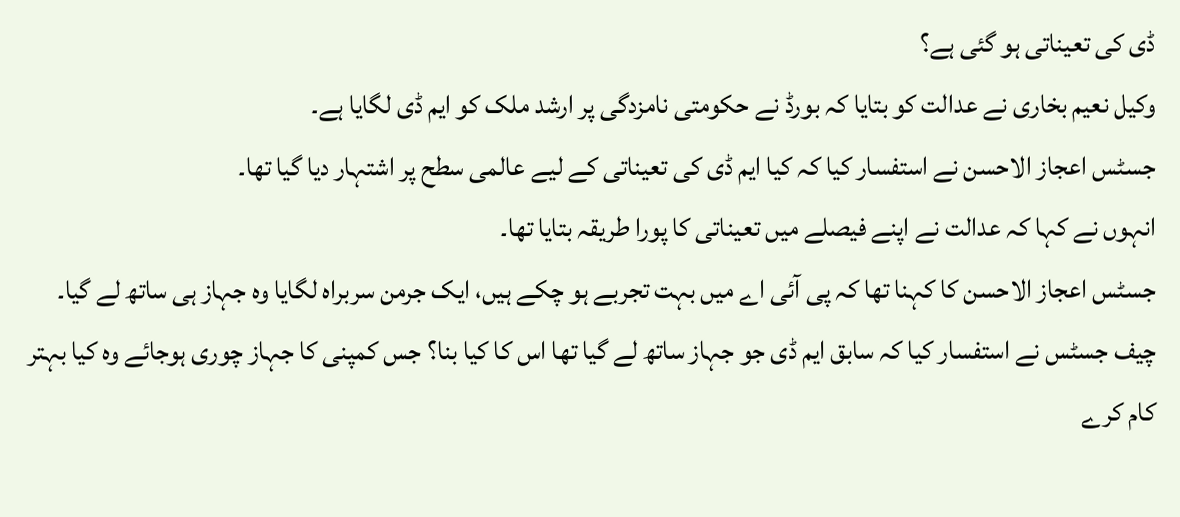ڈی کی تعیناتی ہو گئی ہے؟
وکیل نعیم بخاری نے عدالت کو بتایا کہ بورڈ نے حکومتی نامزدگی پر ارشد ملک کو ایم ڈی لگایا ہے۔
جسٹس اعجاز الاحسن نے استفسار کیا کہ کیا ایم ڈی کی تعیناتی کے لیے عالمی سطح پر اشتہار دیا گیا تھا۔
انہوں نے کہا کہ عدالت نے اپنے فیصلے میں تعیناتی کا پورا طریقہ بتایا تھا۔
جسٹس اعجاز الاحسن کا کہنا تھا کہ پی آئی اے میں بہت تجربے ہو چکے ہیں، ایک جرمن سربراہ لگایا وہ جہاز ہی ساتھ لے گیا۔
چیف جسٹس نے استفسار کیا کہ سابق ایم ڈی جو جہاز ساتھ لے گیا تھا اس کا کیا بنا؟ جس کمپنی کا جہاز چوری ہوجائے وہ کیا بہتر کام کرے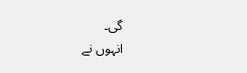گی۔
انہوں نے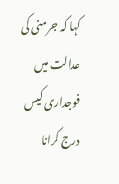کہا کہ جرمنی کی عدالت میں فوجداری کیس درج کرانا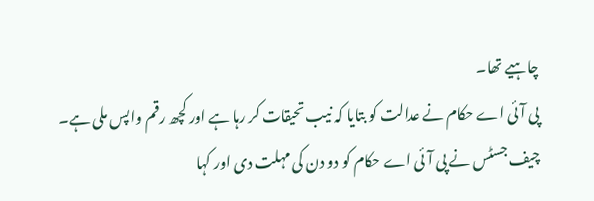چاہیے تھا۔
پی آئی اے حکام نے عدالت کو بتایا کہ نیب تحیقات کر رہا ہے اور کچھ رقم واپس ملی ہے۔
چیف جسٹس نے پی آئی اے حکام کو دو دن کی مہلت دی اور کہا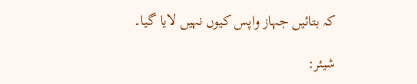کہ بتائیں جہاز واپس کیوں نہیں لایا گیا۔

شیئر: